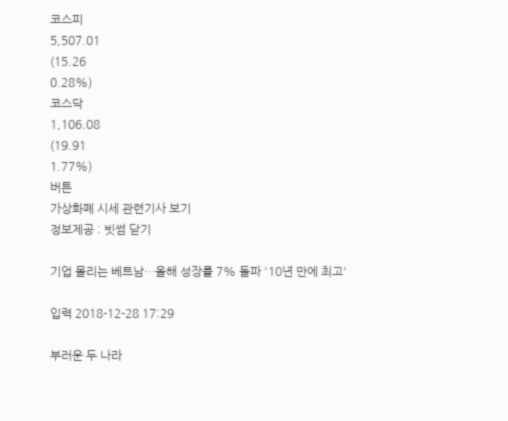코스피
5,507.01
(15.26
0.28%)
코스닥
1,106.08
(19.91
1.77%)
버튼
가상화폐 시세 관련기사 보기
정보제공 : 빗썸 닫기

기업 몰리는 베트남…올해 성장률 7% 돌파 '10년 만에 최고'

입력 2018-12-28 17:29

부러운 두 나라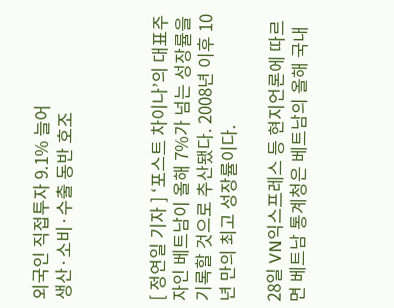외국인 직접투자 9.1% 늘어
생산·소비·수출 동반 호조



[ 정연일 기자 ] ‘포스트 차이나’의 대표주자인 베트남이 올해 7%가 넘는 성장률을 기록할 것으로 추산됐다. 2008년 이후 10년 만의 최고 성장률이다.

28일 VN익스프레스 등 현지언론에 따르면 베트남 통계청은 베트남의 올해 국내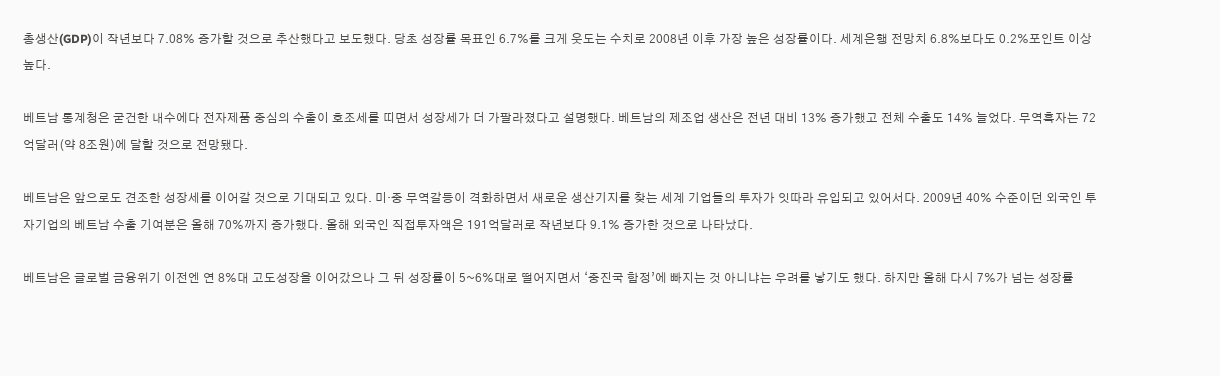총생산(GDP)이 작년보다 7.08% 증가할 것으로 추산했다고 보도했다. 당초 성장률 목표인 6.7%를 크게 웃도는 수치로 2008년 이후 가장 높은 성장률이다. 세계은행 전망치 6.8%보다도 0.2%포인트 이상 높다.

베트남 통계청은 굳건한 내수에다 전자제품 중심의 수출이 호조세를 띠면서 성장세가 더 가팔라졌다고 설명했다. 베트남의 제조업 생산은 전년 대비 13% 증가했고 전체 수출도 14% 늘었다. 무역흑자는 72억달러(약 8조원)에 달할 것으로 전망됐다.

베트남은 앞으로도 견조한 성장세를 이어갈 것으로 기대되고 있다. 미·중 무역갈등이 격화하면서 새로운 생산기지를 찾는 세계 기업들의 투자가 잇따라 유입되고 있어서다. 2009년 40% 수준이던 외국인 투자기업의 베트남 수출 기여분은 올해 70%까지 증가했다. 올해 외국인 직접투자액은 191억달러로 작년보다 9.1% 증가한 것으로 나타났다.

베트남은 글로벌 금융위기 이전엔 연 8%대 고도성장을 이어갔으나 그 뒤 성장률이 5~6%대로 떨어지면서 ‘중진국 함정’에 빠지는 것 아니냐는 우려를 낳기도 했다. 하지만 올해 다시 7%가 넘는 성장률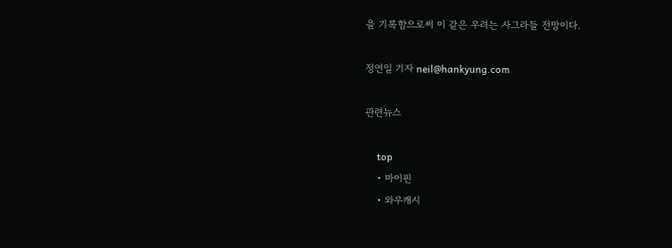을 기록함으로써 이 같은 우려는 사그라들 전망이다.

정연일 기자 neil@hankyung.com

관련뉴스

    top
    • 마이핀
    • 와우캐시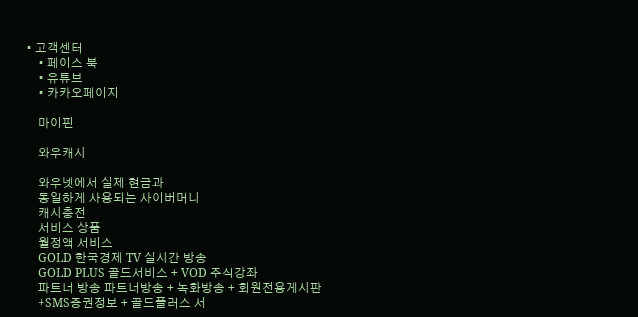• 고객센터
    • 페이스 북
    • 유튜브
    • 카카오페이지

    마이핀

    와우캐시

    와우넷에서 실제 현금과
    동일하게 사용되는 사이버머니
    캐시충전
    서비스 상품
    월정액 서비스
    GOLD 한국경제 TV 실시간 방송
    GOLD PLUS 골드서비스 + VOD 주식강좌
    파트너 방송 파트너방송 + 녹화방송 + 회원전용게시판
    +SMS증권정보 + 골드플러스 서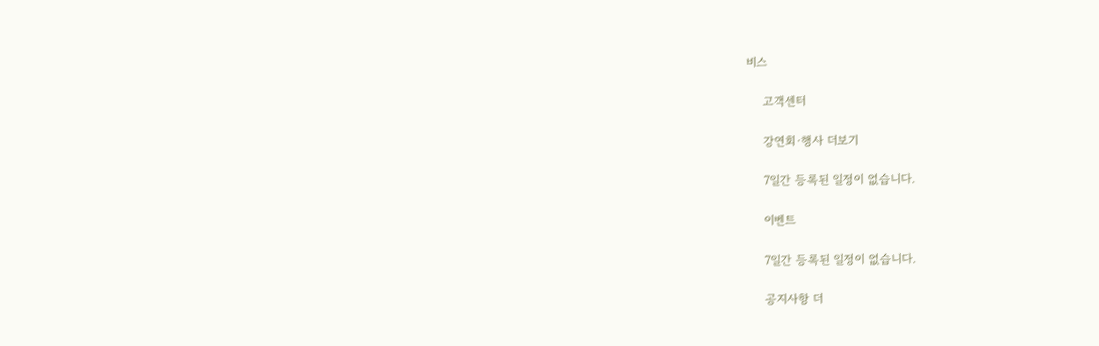비스

    고객센터

    강연회·행사 더보기

    7일간 등록된 일정이 없습니다.

    이벤트

    7일간 등록된 일정이 없습니다.

    공지사항 더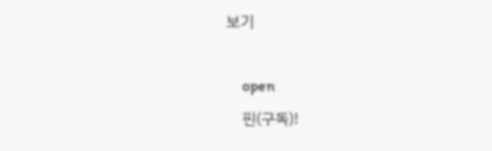보기

    open
    핀(구독)!